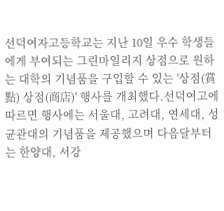선덕여자고등학교는 지난 10일 우수 학생들에게 부여되는 그린마일리지 상점으로 원하는 대학의 기념품을 구입할 수 있는 '상점(賞點) 상점(商店)' 행사를 개최했다.선덕여고에 따르면 행사에는 서울대, 고려대, 연세대, 성균관대의 기념품을 제공했으며 다음달부터는 한양대, 서강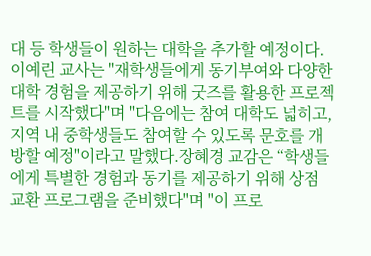대 등 학생들이 원하는 대학을 추가할 예정이다.이예린 교사는 "재학생들에게 동기부여와 다양한 대학 경험을 제공하기 위해 굿즈를 활용한 프로젝트를 시작했다"며 "다음에는 참여 대학도 넓히고, 지역 내 중학생들도 참여할 수 있도록 문호를 개방할 예정"이라고 말했다.장혜경 교감은 “학생들에게 특별한 경험과 동기를 제공하기 위해 상점 교환 프로그램을 준비했다"며 "이 프로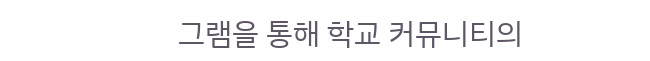그램을 통해 학교 커뮤니티의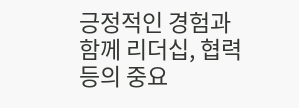긍정적인 경험과 함께 리더십, 협력 등의 중요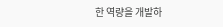한 역량을 개발하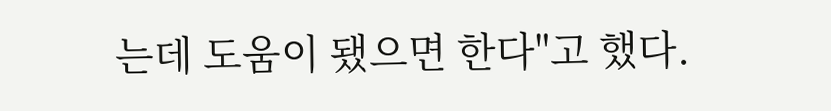는데 도움이 됐으면 한다"고 했다.